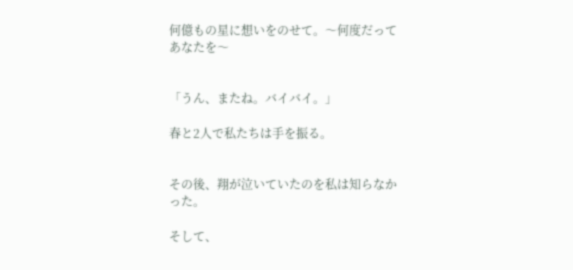何億もの星に想いをのせて。〜何度だってあなたを〜


「うん、またね。バイバイ。」

春と2人で私たちは手を振る。


その後、翔が泣いていたのを私は知らなかった。

そして、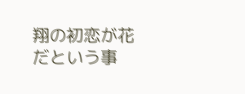翔の初恋が花だという事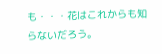も・・・花はこれからも知らないだろう。